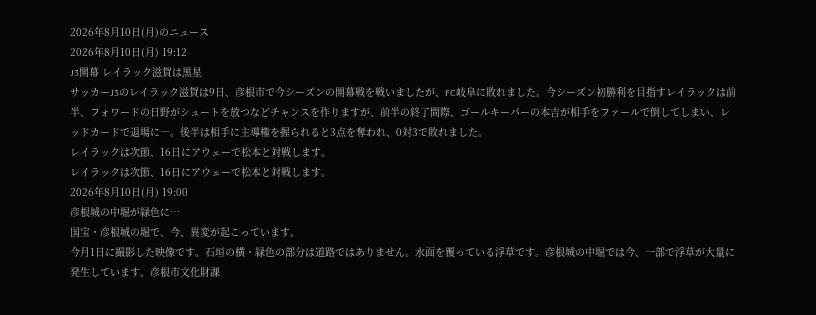2026年8月10日(月)のニュース
2026年8月10日(月) 19:12
J3開幕 レイラック滋賀は黒星
サッカーJ3のレイラック滋賀は9日、彦根市で今シーズンの開幕戦を戦いましたが、FC岐阜に敗れました。今シーズン初勝利を目指すレイラックは前半、フォワードの日野がシュートを放つなどチャンスを作りますが、前半の終了間際、ゴールキーパーの本吉が相手をファールで倒してしまい、レッドカードで退場に―。後半は相手に主導権を握られると3点を奪われ、0対3で敗れました。
レイラックは次節、16日にアウェーで松本と対戦します。
レイラックは次節、16日にアウェーで松本と対戦します。
2026年8月10日(月) 19:00
彦根城の中堀が緑色に…
国宝・彦根城の堀で、今、異変が起こっています。
今月1日に撮影した映像です。石垣の横・緑色の部分は道路ではありません。水面を覆っている浮草です。彦根城の中堀では今、一部で浮草が大量に発生しています。彦根市文化財課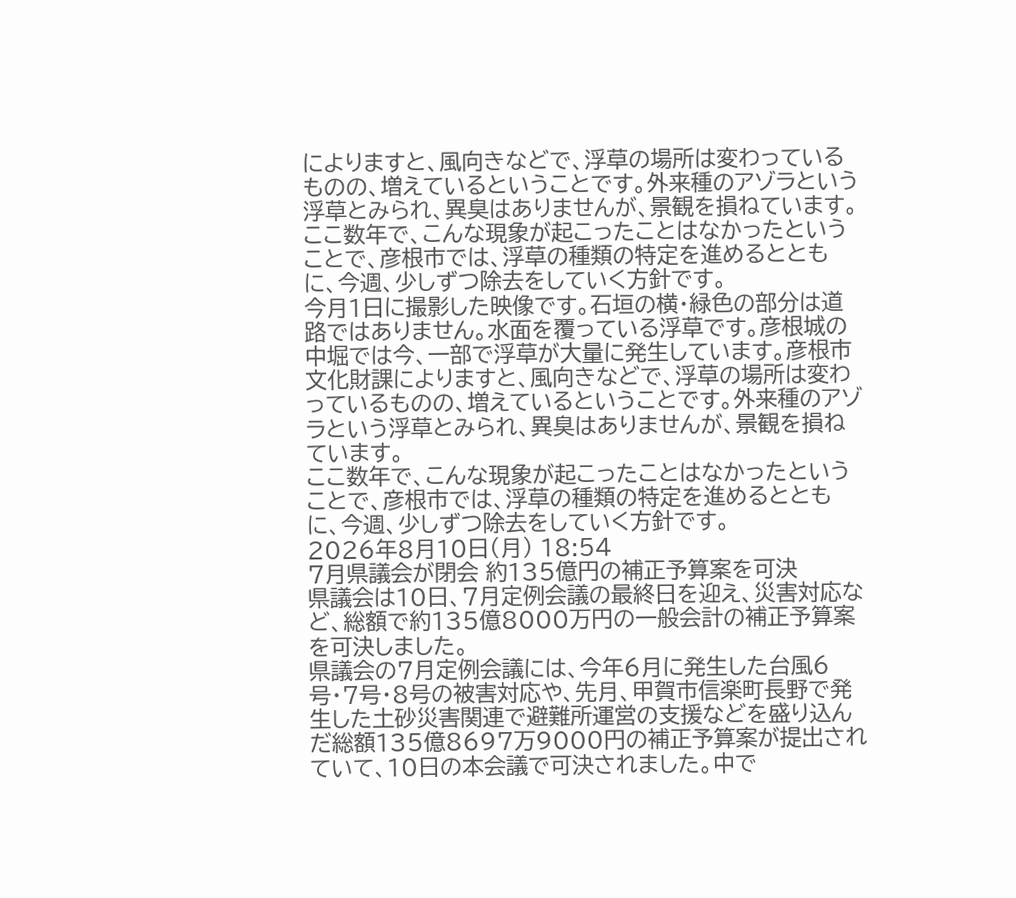によりますと、風向きなどで、浮草の場所は変わっているものの、増えているということです。外来種のアゾラという浮草とみられ、異臭はありませんが、景観を損ねています。
ここ数年で、こんな現象が起こったことはなかったということで、彦根市では、浮草の種類の特定を進めるとともに、今週、少しずつ除去をしていく方針です。
今月1日に撮影した映像です。石垣の横・緑色の部分は道路ではありません。水面を覆っている浮草です。彦根城の中堀では今、一部で浮草が大量に発生しています。彦根市文化財課によりますと、風向きなどで、浮草の場所は変わっているものの、増えているということです。外来種のアゾラという浮草とみられ、異臭はありませんが、景観を損ねています。
ここ数年で、こんな現象が起こったことはなかったということで、彦根市では、浮草の種類の特定を進めるとともに、今週、少しずつ除去をしていく方針です。
2026年8月10日(月) 18:54
7月県議会が閉会 約135億円の補正予算案を可決
県議会は10日、7月定例会議の最終日を迎え、災害対応など、総額で約135億8000万円の一般会計の補正予算案を可決しました。
県議会の7月定例会議には、今年6月に発生した台風6号・7号・8号の被害対応や、先月、甲賀市信楽町長野で発生した土砂災害関連で避難所運営の支援などを盛り込んだ総額135億8697万9000円の補正予算案が提出されていて、10日の本会議で可決されました。中で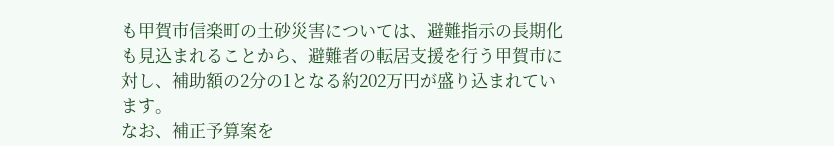も甲賀市信楽町の土砂災害については、避難指示の長期化も見込まれることから、避難者の転居支援を行う甲賀市に対し、補助額の2分の1となる約202万円が盛り込まれています。
なお、補正予算案を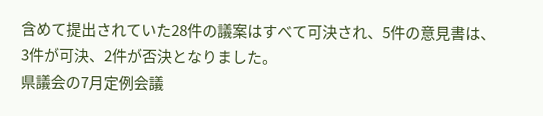含めて提出されていた28件の議案はすべて可決され、5件の意見書は、3件が可決、2件が否決となりました。
県議会の7月定例会議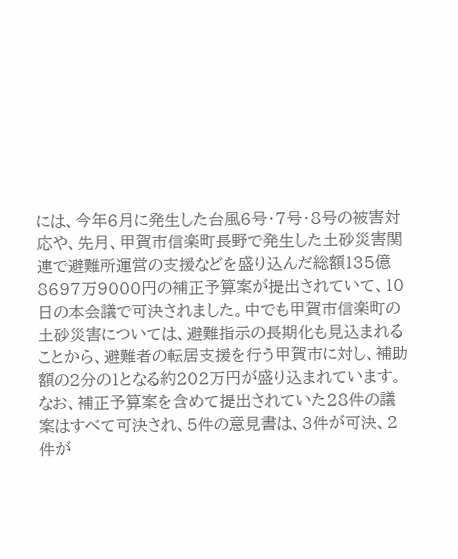には、今年6月に発生した台風6号・7号・8号の被害対応や、先月、甲賀市信楽町長野で発生した土砂災害関連で避難所運営の支援などを盛り込んだ総額135億8697万9000円の補正予算案が提出されていて、10日の本会議で可決されました。中でも甲賀市信楽町の土砂災害については、避難指示の長期化も見込まれることから、避難者の転居支援を行う甲賀市に対し、補助額の2分の1となる約202万円が盛り込まれています。
なお、補正予算案を含めて提出されていた28件の議案はすべて可決され、5件の意見書は、3件が可決、2件が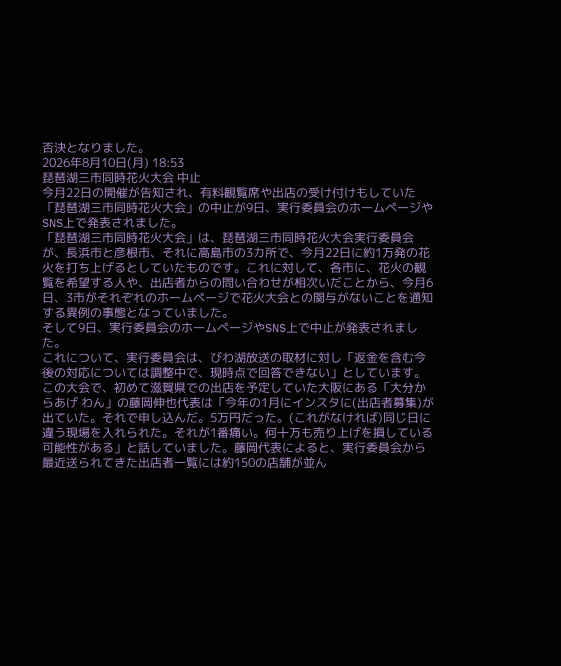否決となりました。
2026年8月10日(月) 18:53
琵琶湖三市同時花火大会 中止
今月22日の開催が告知され、有料観覧席や出店の受け付けもしていた「琵琶湖三市同時花火大会」の中止が9日、実行委員会のホームページやSNS上で発表されました。
「琵琶湖三市同時花火大会」は、琵琶湖三市同時花火大会実行委員会が、長浜市と彦根市、それに高島市の3カ所で、今月22日に約1万発の花火を打ち上げるとしていたものです。これに対して、各市に、花火の観覧を希望する人や、出店者からの問い合わせが相次いだことから、今月6日、3市がそれぞれのホームページで花火大会との関与がないことを通知する異例の事態となっていました。
そして9日、実行委員会のホームページやSNS上で中止が発表されました。
これについて、実行委員会は、びわ湖放送の取材に対し「返金を含む今後の対応については調整中で、現時点で回答できない」としています。
この大会で、初めて滋賀県での出店を予定していた大阪にある「大分からあげ わん」の藤岡伸也代表は「今年の1月にインスタに(出店者募集)が出ていた。それで申し込んだ。5万円だった。(これがなければ)同じ日に違う現場を入れられた。それが1番痛い。何十万も売り上げを損している可能性がある」と話していました。藤岡代表によると、実行委員会から最近送られてきた出店者一覧には約150の店舗が並ん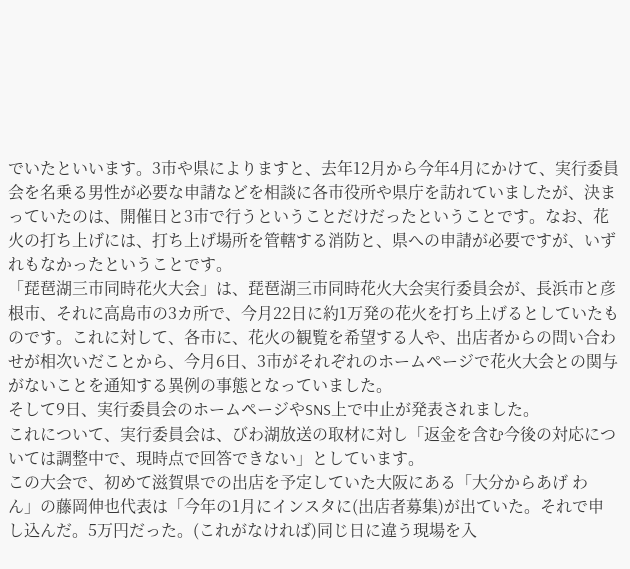でいたといいます。3市や県によりますと、去年12月から今年4月にかけて、実行委員会を名乗る男性が必要な申請などを相談に各市役所や県庁を訪れていましたが、決まっていたのは、開催日と3市で行うということだけだったということです。なお、花火の打ち上げには、打ち上げ場所を管轄する消防と、県への申請が必要ですが、いずれもなかったということです。
「琵琶湖三市同時花火大会」は、琵琶湖三市同時花火大会実行委員会が、長浜市と彦根市、それに高島市の3カ所で、今月22日に約1万発の花火を打ち上げるとしていたものです。これに対して、各市に、花火の観覧を希望する人や、出店者からの問い合わせが相次いだことから、今月6日、3市がそれぞれのホームページで花火大会との関与がないことを通知する異例の事態となっていました。
そして9日、実行委員会のホームページやSNS上で中止が発表されました。
これについて、実行委員会は、びわ湖放送の取材に対し「返金を含む今後の対応については調整中で、現時点で回答できない」としています。
この大会で、初めて滋賀県での出店を予定していた大阪にある「大分からあげ わん」の藤岡伸也代表は「今年の1月にインスタに(出店者募集)が出ていた。それで申し込んだ。5万円だった。(これがなければ)同じ日に違う現場を入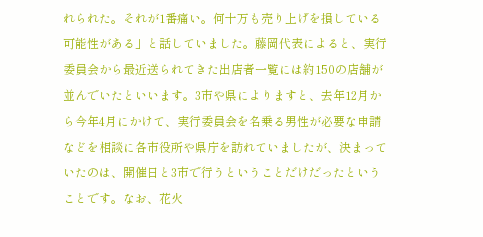れられた。それが1番痛い。何十万も売り上げを損している可能性がある」と話していました。藤岡代表によると、実行委員会から最近送られてきた出店者一覧には約150の店舗が並んでいたといいます。3市や県によりますと、去年12月から今年4月にかけて、実行委員会を名乗る男性が必要な申請などを相談に各市役所や県庁を訪れていましたが、決まっていたのは、開催日と3市で行うということだけだったということです。なお、花火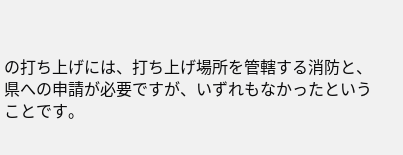の打ち上げには、打ち上げ場所を管轄する消防と、県への申請が必要ですが、いずれもなかったということです。